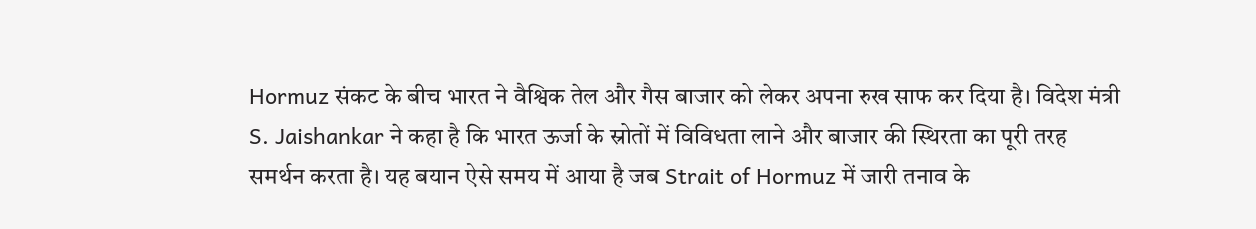Hormuz संकट के बीच भारत ने वैश्विक तेल और गैस बाजार को लेकर अपना रुख साफ कर दिया है। विदेश मंत्री S. Jaishankar ने कहा है कि भारत ऊर्जा के स्रोतों में विविधता लाने और बाजार की स्थिरता का पूरी तरह समर्थन करता है। यह बयान ऐसे समय में आया है जब Strait of Hormuz में जारी तनाव के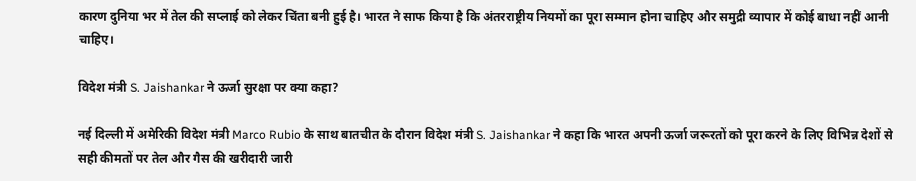कारण दुनिया भर में तेल की सप्लाई को लेकर चिंता बनी हुई है। भारत ने साफ किया है कि अंतरराष्ट्रीय नियमों का पूरा सम्मान होना चाहिए और समुद्री व्यापार में कोई बाधा नहीं आनी चाहिए।

विदेश मंत्री S. Jaishankar ने ऊर्जा सुरक्षा पर क्या कहा?

नई दिल्ली में अमेरिकी विदेश मंत्री Marco Rubio के साथ बातचीत के दौरान विदेश मंत्री S. Jaishankar ने कहा कि भारत अपनी ऊर्जा जरूरतों को पूरा करने के लिए विभिन्न देशों से सही कीमतों पर तेल और गैस की खरीदारी जारी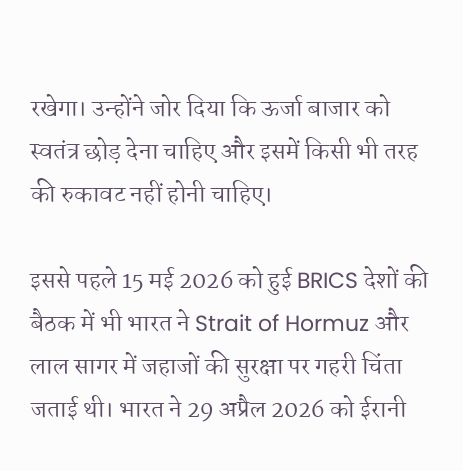रखेगा। उन्होंने जोर दिया कि ऊर्जा बाजार को स्वतंत्र छोड़ देना चाहिए और इसमें किसी भी तरह की रुकावट नहीं होनी चाहिए।

इससे पहले 15 मई 2026 को हुई BRICS देशों की बैठक में भी भारत ने Strait of Hormuz और लाल सागर में जहाजों की सुरक्षा पर गहरी चिंता जताई थी। भारत ने 29 अप्रैल 2026 को ईरानी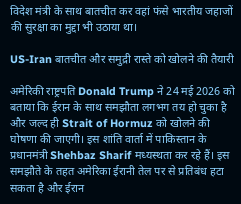विदेश मंत्री के साथ बातचीत कर वहां फंसे भारतीय जहाजों की सुरक्षा का मुद्दा भी उठाया था।

US-Iran बातचीत और समुद्री रास्ते को खोलने की तैयारी

अमेरिकी राष्ट्रपति Donald Trump ने 24 मई 2026 को बताया कि ईरान के साथ समझौता लगभग तय हो चुका है और जल्द ही Strait of Hormuz को खोलने की घोषणा की जाएगी। इस शांति वार्ता में पाकिस्तान के प्रधानमंत्री Shehbaz Sharif मध्यस्थता कर रहे हैं। इस समझौते के तहत अमेरिका ईरानी तेल पर से प्रतिबंध हटा सकता है और ईरान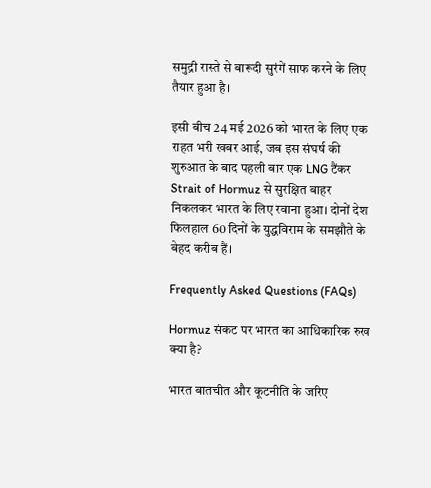समुद्री रास्ते से बारूदी सुरंगें साफ करने के लिए तैयार हुआ है।

इसी बीच 24 मई 2026 को भारत के लिए एक राहत भरी खबर आई, जब इस संघर्ष की शुरुआत के बाद पहली बार एक LNG टैंकर Strait of Hormuz से सुरक्षित बाहर निकलकर भारत के लिए रवाना हुआ। दोनों देश फिलहाल 60 दिनों के युद्धविराम के समझौते के बेहद करीब हैं।

Frequently Asked Questions (FAQs)

Hormuz संकट पर भारत का आधिकारिक रुख क्या है?

भारत बातचीत और कूटनीति के जरिए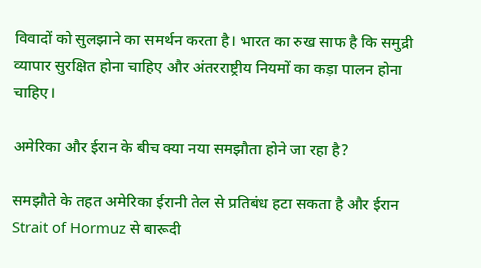विवादों को सुलझाने का समर्थन करता है। भारत का रुख साफ है कि समुद्री व्यापार सुरक्षित होना चाहिए और अंतरराष्ट्रीय नियमों का कड़ा पालन होना चाहिए।

अमेरिका और ईरान के बीच क्या नया समझौता होने जा रहा है?

समझौते के तहत अमेरिका ईरानी तेल से प्रतिबंध हटा सकता है और ईरान Strait of Hormuz से बारूदी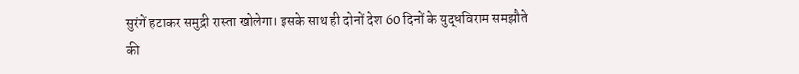सुरंगें हटाकर समुद्री रास्ता खोलेगा। इसके साथ ही दोनों देश 60 दिनों के युद्धविराम समझौते की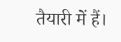तैयारी में हैं।